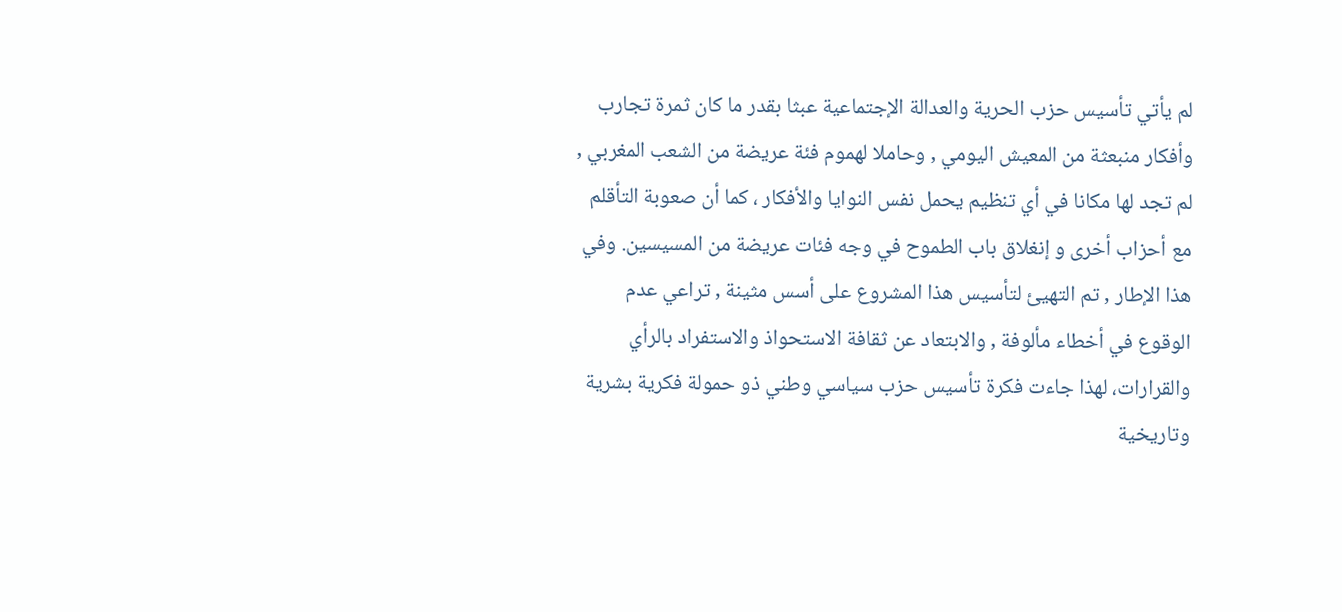لم يأتي تأسيس حزب الحرية والعدالة الإجتماعية عبثا بقدر ما كان ثمرة تجارب وأفكار منبعثة من المعيش اليومي , وحاملا لهموم فئة عريضة من الشعب المغربي , لم تجد لها مكانا في أي تنظيم يحمل نفس النوايا والأفكار ، كما أن صعوبة التأقلم مع أحزاب أخرى و إنغلاق باب الطموح في وجه فئات عريضة من المسيسين. وفي هذا الإطار , تم التهيئ لتأسيس هذا المشروع على أسس مثينة , تراعي عدم الوقوع في أخطاء مألوفة , والابتعاد عن ثقافة الاستحواذ والاستفراد بالرأي والقرارات، لهذا جاءت فكرة تأسيس حزب سياسي وطني ذو حمولة فكرية بشرية وتاريخية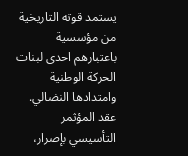يستمد قوته التاريخية من مؤسسية باعتبارهم احدى لبنات الحركة الوطنية وامتدادها النضالي. عقد المؤثمر التأسيسي بإصرار،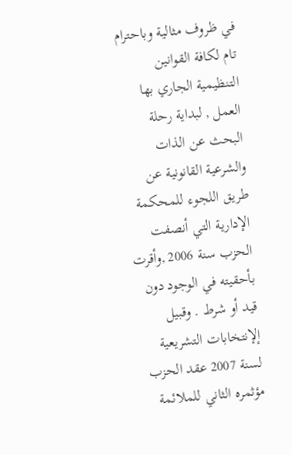في ظروف مثالية وباحترام تام لكافة القوانين التنظيمية الجاري بها العمل , لبداية رحلة البحث عن الذات والشرعية القانونية عن طريق اللجوء للمحكمة الإدارية التي أنصفت الحزب سنة 2006 ,وأقرت بأحقيته في الوجود دون قيد أو شرط . وقبيل إلإنتخابات التشريعية لسنة 2007 عقد الحزب مؤثمره الثاني للملائمة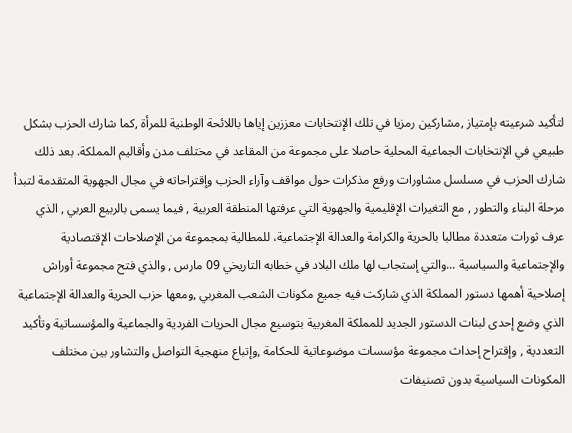لتأكيد شرعيته بإمتياز ,مشاركين رمزيا في تلك الإنتخابات معززين إياها باللائحة الوطنية للمرأة ,كما شارك الحزب بشكل طبيعي في الإنتخابات الجماعية المحلية حاصلا على مجموعة من المقاعد في مختلف مدن وأقاليم المملكة. بعد ذلك شارك الحزب في مسلسل مشاورات ورفع مذكرات حول مواقف وآراء الحزب وإقتراحاته في مجال الجهوية المتقدمة لتبدأ مرحلة البناء والتطور , مع التغيرات الإقليمية والجهوية التي عرفتها المنطقة العربية , فيما يسمى بالربيع العربي , الذي عرف ثورات متعددة مطالبا بالحرية والكرامة والعدالة الإجتماعية، للمطالية بمجموعة من الإصلاحات الإقتصادية والإجتماعية والسياسية ...والتي إستجاب لها ملك البلاد في خطابه التاريخي 09 مارس , والذي فتح مجموعة أوراش إصلاحية أهمها دستور المملكة الذي شاركت فيه جميع مكونات الشعب المغربي ,ومعها حزب الحرية والعدالة الإجتماعية الذي وضع إحدى لبنات الدستور الجديد للمملكة المغربية بتوسيع مجال الحريات الفردية والجماعية والمؤسساتية وتأكيد التعددية , وإقتراح إحداث مجموعة مؤسسات موضوعاتية للحكامة ,وإتباع منهجية التواصل والتشاور بين مختلف المكونات السياسية بدون تصنيفات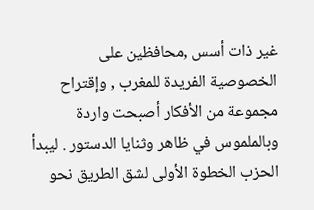غير ذات أسس ,محافظين على الخصوصية الفريدة للمغرب , وإقتراح مجموعة من الأفكار أصبحت واردة وبالملموس في ظاهر وثنايا الدستور . ليبدأ الحزب الخطوة الأولى لشق الطريق نحو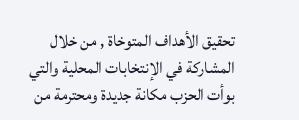تحقيق الأهداف المتوخاة , من خلال المشاركة في الإنتخابات المحلية والتي بوأت الحزب مكانة جديدة ومحترمة من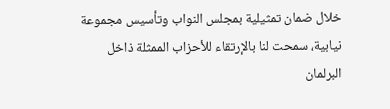خلال ضمان تمثيلية بمجلس النواب وتأسيس مجموعة نيابية، سمحت لنا بالإرتقاء للأحزاب الممثلة ذاخل البرلمان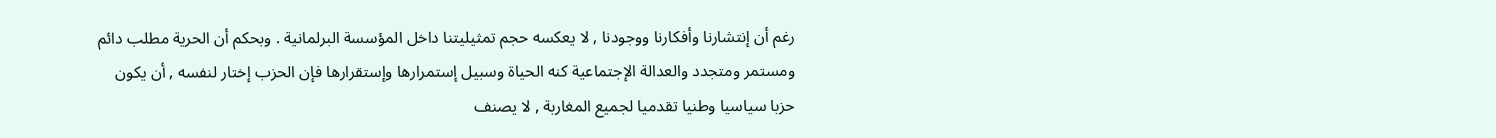رغم أن إنتشارنا وأفكارنا ووجودنا , لا يعكسه حجم تمثيليتنا داخل المؤسسة البرلمانية . وبحكم أن الحرية مطلب دائم ومستمر ومتجدد والعدالة الإجتماعية كنه الحياة وسبيل إستمرارها وإستقرارها فإن الحزب إختار لنفسه , أن يكون حزبا سياسيا وطنيا تقدميا لجميع المغاربة , لا يصنف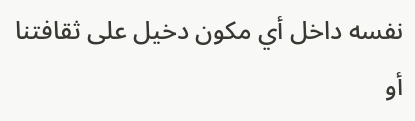نفسه داخل أي مكون دخيل على ثقافتنا أو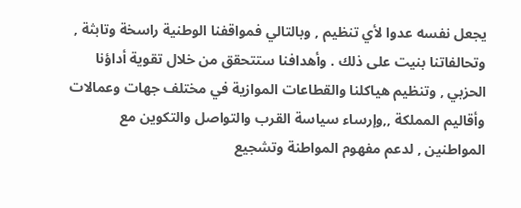يجعل نفسه عدوا لأي تنظيم , وبالتالي فمواقفنا الوطنية راسخة وتابثة , وتحالفاتنا بنيت على ذلك . وأهدافنا ستتحقق من خلال تقوية أداؤنا الحزبي , وتنظيم هياكلنا والقطاعات الموازية في مختلف جهات وعمالات وأقاليم المملكة ,,وإرساء سياسة القرب والتواصل والتكوين مع المواطنين , لدعم مفهوم المواطنة وتشجيع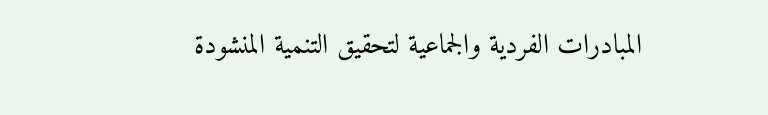المبادرات الفردية والجماعية لتحقيق التنمية المنشودة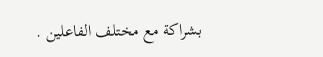بشراكة مع مختلف الفاعلين .